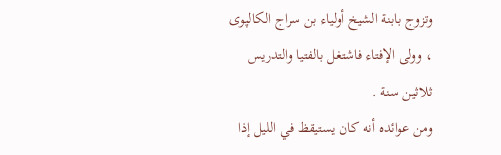وتزوج بابنة الشيخ أولياء بن سراج الكالپوى ، وولى الإفتاء فاشتغل بالفتيا والتدريس ثلاثين سنة .
ومن عوائده أنه كان يستيقظ في الليل إذا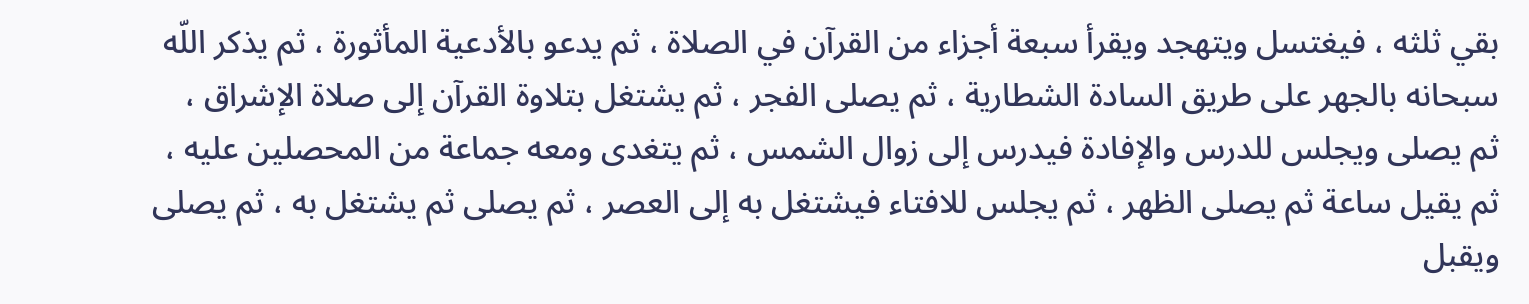بقي ثلثه ، فيغتسل ويتهجد ويقرأ سبعة أجزاء من القرآن في الصلاة ، ثم يدعو بالأدعية المأثورة ، ثم يذكر اللّه سبحانه بالجهر على طريق السادة الشطارية ، ثم يصلى الفجر ، ثم يشتغل بتلاوة القرآن إلى صلاة الإشراق ، ثم يصلى ويجلس للدرس والإفادة فيدرس إلى زوال الشمس ، ثم يتغدى ومعه جماعة من المحصلين عليه ، ثم يقيل ساعة ثم يصلى الظهر ، ثم يجلس للافتاء فيشتغل به إلى العصر ، ثم يصلى ثم يشتغل به ، ثم يصلى ويقبل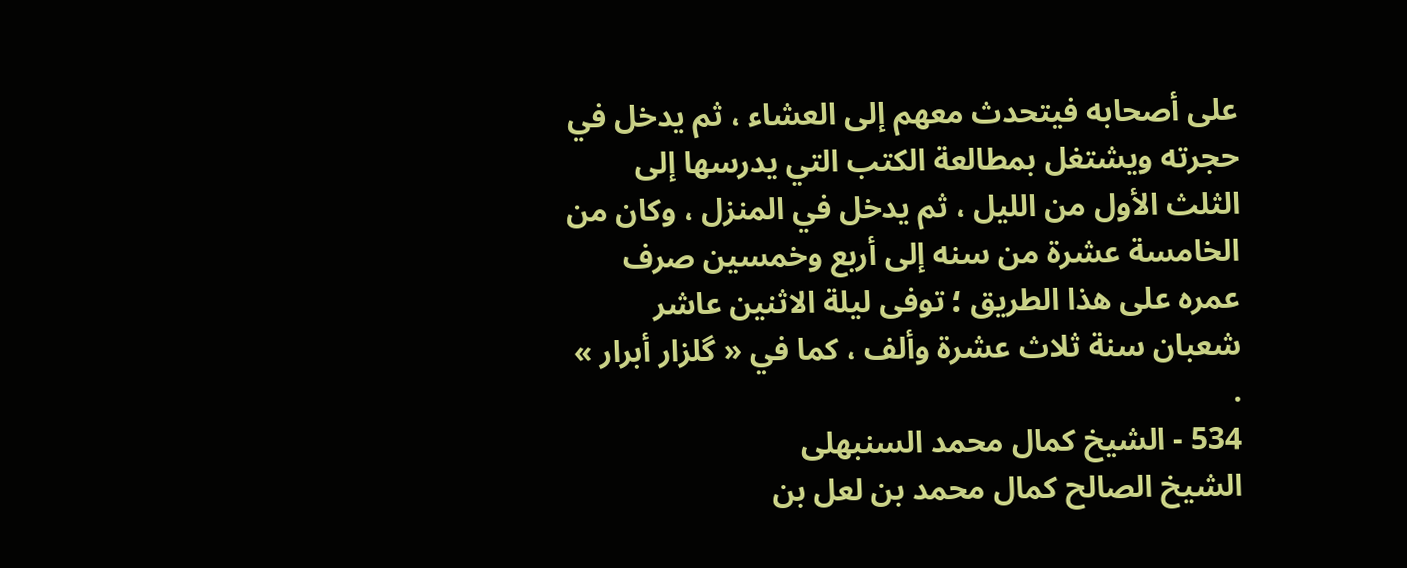على أصحابه فيتحدث معهم إلى العشاء ، ثم يدخل في حجرته ويشتغل بمطالعة الكتب التي يدرسها إلى الثلث الأول من الليل ، ثم يدخل في المنزل ، وكان من الخامسة عشرة من سنه إلى أربع وخمسين صرف عمره على هذا الطريق ؛ توفى ليلة الاثنين عاشر شعبان سنة ثلاث عشرة وألف ، كما في « گلزار أبرار » .
534 - الشيخ كمال محمد السنبهلى
الشيخ الصالح كمال محمد بن لعل بن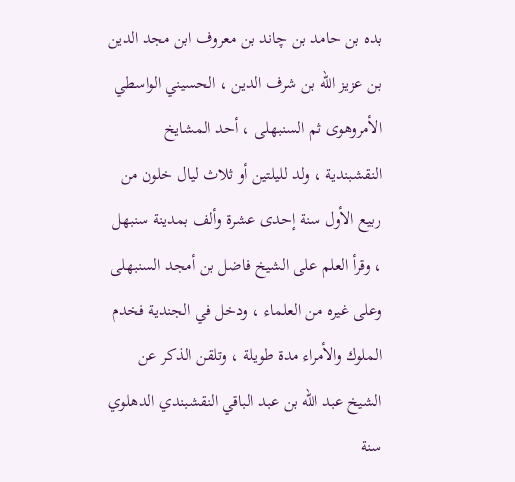بده بن حامد بن چاند بن معروف ابن مجد الدين بن عزيز اللّه بن شرف الدين ، الحسيني الواسطي الأمروهوى ثم السنبهلى ، أحد المشايخ النقشبندية ، ولد لليلتين أو ثلاث ليال خلون من ربيع الأول سنة إحدى عشرة وألف بمدينة سنبهل ، وقرأ العلم على الشيخ فاضل بن أمجد السنبهلى وعلى غيره من العلماء ، ودخل في الجندية فخدم الملوك والأمراء مدة طويلة ، وتلقن الذكر عن الشيخ عبد اللّه بن عبد الباقي النقشبندي الدهلوي سنة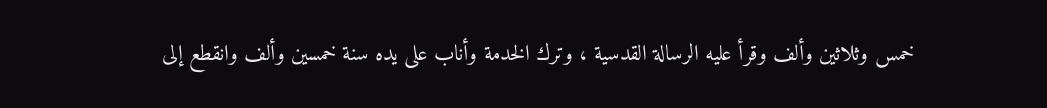خمس وثلاثين وألف وقرأ عليه الرسالة القدسية ، وترك الخدمة وأناب على يده سنة خمسين وألف وانقطع إلى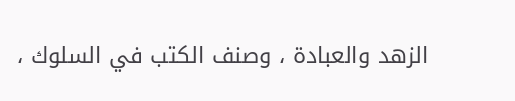الزهد والعبادة ، وصنف الكتب في السلوك ،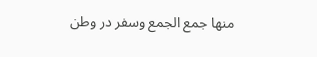منها جمع الجمع وسفر در وطن